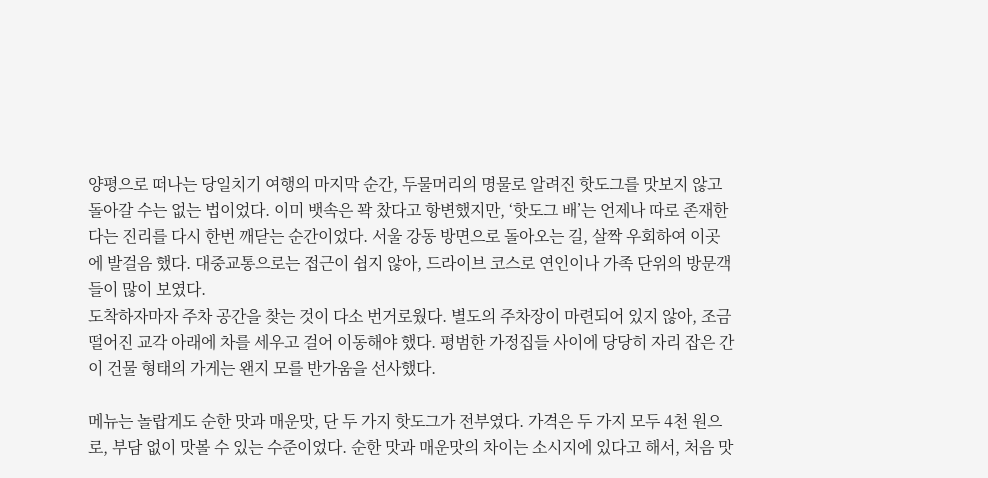양평으로 떠나는 당일치기 여행의 마지막 순간, 두물머리의 명물로 알려진 핫도그를 맛보지 않고 돌아갈 수는 없는 법이었다. 이미 뱃속은 꽉 찼다고 항변했지만, ‘핫도그 배’는 언제나 따로 존재한다는 진리를 다시 한번 깨닫는 순간이었다. 서울 강동 방면으로 돌아오는 길, 살짝 우회하여 이곳에 발걸음 했다. 대중교통으로는 접근이 쉽지 않아, 드라이브 코스로 연인이나 가족 단위의 방문객들이 많이 보였다.
도착하자마자 주차 공간을 찾는 것이 다소 번거로웠다. 별도의 주차장이 마련되어 있지 않아, 조금 떨어진 교각 아래에 차를 세우고 걸어 이동해야 했다. 평범한 가정집들 사이에 당당히 자리 잡은 간이 건물 형태의 가게는 왠지 모를 반가움을 선사했다.

메뉴는 놀랍게도 순한 맛과 매운맛, 단 두 가지 핫도그가 전부였다. 가격은 두 가지 모두 4천 원으로, 부담 없이 맛볼 수 있는 수준이었다. 순한 맛과 매운맛의 차이는 소시지에 있다고 해서, 처음 맛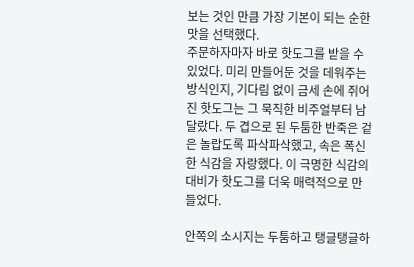보는 것인 만큼 가장 기본이 되는 순한 맛을 선택했다.
주문하자마자 바로 핫도그를 받을 수 있었다. 미리 만들어둔 것을 데워주는 방식인지, 기다림 없이 금세 손에 쥐어진 핫도그는 그 묵직한 비주얼부터 남달랐다. 두 겹으로 된 두툼한 반죽은 겉은 놀랍도록 파삭파삭했고, 속은 폭신한 식감을 자랑했다. 이 극명한 식감의 대비가 핫도그를 더욱 매력적으로 만들었다.

안쪽의 소시지는 두툼하고 탱글탱글하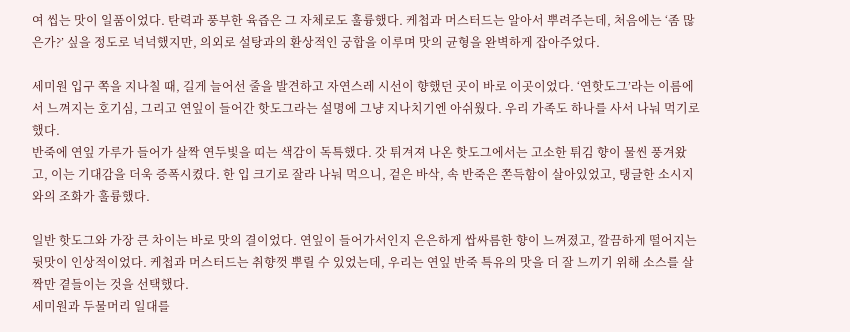여 씹는 맛이 일품이었다. 탄력과 풍부한 육즙은 그 자체로도 훌륭했다. 케첩과 머스터드는 알아서 뿌려주는데, 처음에는 ‘좀 많은가?’ 싶을 정도로 넉넉했지만, 의외로 설탕과의 환상적인 궁합을 이루며 맛의 균형을 완벽하게 잡아주었다.

세미원 입구 쪽을 지나칠 때, 길게 늘어선 줄을 발견하고 자연스레 시선이 향했던 곳이 바로 이곳이었다. ‘연핫도그’라는 이름에서 느껴지는 호기심, 그리고 연잎이 들어간 핫도그라는 설명에 그냥 지나치기엔 아쉬웠다. 우리 가족도 하나를 사서 나눠 먹기로 했다.
반죽에 연잎 가루가 들어가 살짝 연두빛을 띠는 색감이 독특했다. 갓 튀겨져 나온 핫도그에서는 고소한 튀김 향이 물씬 풍겨왔고, 이는 기대감을 더욱 증폭시켰다. 한 입 크기로 잘라 나눠 먹으니, 겉은 바삭, 속 반죽은 쫀득함이 살아있었고, 탱글한 소시지와의 조화가 훌륭했다.

일반 핫도그와 가장 큰 차이는 바로 맛의 결이었다. 연잎이 들어가서인지 은은하게 쌉싸름한 향이 느껴졌고, 깔끔하게 떨어지는 뒷맛이 인상적이었다. 케첩과 머스터드는 취향껏 뿌릴 수 있었는데, 우리는 연잎 반죽 특유의 맛을 더 잘 느끼기 위해 소스를 살짝만 곁들이는 것을 선택했다.
세미원과 두물머리 일대를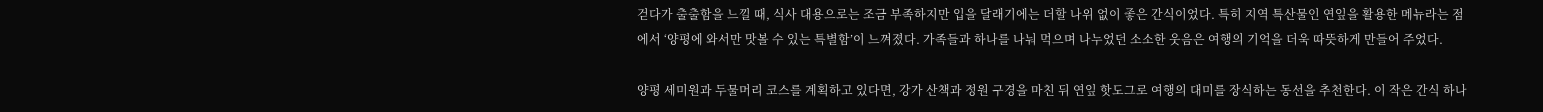걷다가 출출함을 느낄 때, 식사 대용으로는 조금 부족하지만 입을 달래기에는 더할 나위 없이 좋은 간식이었다. 특히 지역 특산물인 연잎을 활용한 메뉴라는 점에서 ‘양평에 와서만 맛볼 수 있는 특별함’이 느껴졌다. 가족들과 하나를 나눠 먹으며 나누었던 소소한 웃음은 여행의 기억을 더욱 따뜻하게 만들어 주었다.

양평 세미원과 두물머리 코스를 계획하고 있다면, 강가 산책과 정원 구경을 마친 뒤 연잎 핫도그로 여행의 대미를 장식하는 동선을 추천한다. 이 작은 간식 하나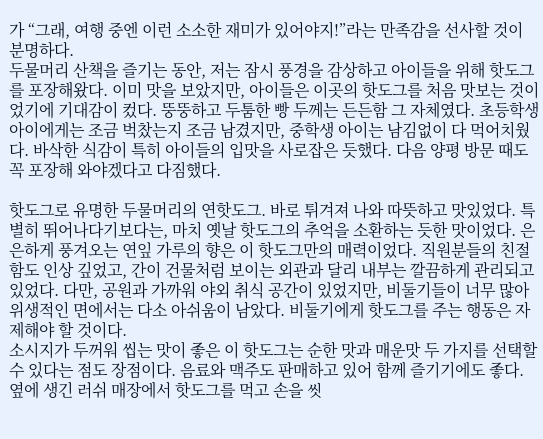가 “그래, 여행 중엔 이런 소소한 재미가 있어야지!”라는 만족감을 선사할 것이 분명하다.
두물머리 산책을 즐기는 동안, 저는 잠시 풍경을 감상하고 아이들을 위해 핫도그를 포장해왔다. 이미 맛을 보았지만, 아이들은 이곳의 핫도그를 처음 맛보는 것이었기에 기대감이 컸다. 뚱뚱하고 두툼한 빵 두께는 든든함 그 자체였다. 초등학생 아이에게는 조금 벅찼는지 조금 남겼지만, 중학생 아이는 남김없이 다 먹어치웠다. 바삭한 식감이 특히 아이들의 입맛을 사로잡은 듯했다. 다음 양평 방문 때도 꼭 포장해 와야겠다고 다짐했다.

핫도그로 유명한 두물머리의 연핫도그. 바로 튀겨져 나와 따뜻하고 맛있었다. 특별히 뛰어나다기보다는, 마치 옛날 핫도그의 추억을 소환하는 듯한 맛이었다. 은은하게 풍겨오는 연잎 가루의 향은 이 핫도그만의 매력이었다. 직원분들의 친절함도 인상 깊었고, 간이 건물처럼 보이는 외관과 달리 내부는 깔끔하게 관리되고 있었다. 다만, 공원과 가까워 야외 취식 공간이 있었지만, 비둘기들이 너무 많아 위생적인 면에서는 다소 아쉬움이 남았다. 비둘기에게 핫도그를 주는 행동은 자제해야 할 것이다.
소시지가 두꺼워 씹는 맛이 좋은 이 핫도그는 순한 맛과 매운맛 두 가지를 선택할 수 있다는 점도 장점이다. 음료와 맥주도 판매하고 있어 함께 즐기기에도 좋다. 옆에 생긴 러쉬 매장에서 핫도그를 먹고 손을 씻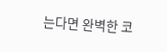는다면 완벽한 코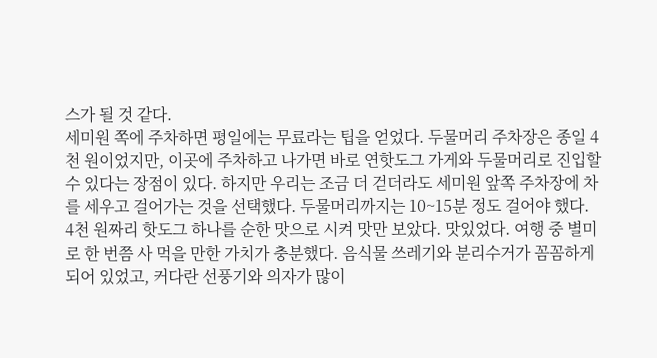스가 될 것 같다.
세미원 쪽에 주차하면 평일에는 무료라는 팁을 얻었다. 두물머리 주차장은 종일 4천 원이었지만, 이곳에 주차하고 나가면 바로 연핫도그 가게와 두물머리로 진입할 수 있다는 장점이 있다. 하지만 우리는 조금 더 걷더라도 세미원 앞쪽 주차장에 차를 세우고 걸어가는 것을 선택했다. 두물머리까지는 10~15분 정도 걸어야 했다.
4천 원짜리 핫도그 하나를 순한 맛으로 시켜 맛만 보았다. 맛있었다. 여행 중 별미로 한 번쯤 사 먹을 만한 가치가 충분했다. 음식물 쓰레기와 분리수거가 꼼꼼하게 되어 있었고, 커다란 선풍기와 의자가 많이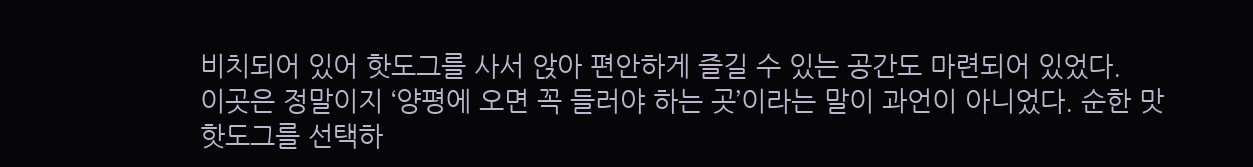비치되어 있어 핫도그를 사서 앉아 편안하게 즐길 수 있는 공간도 마련되어 있었다.
이곳은 정말이지 ‘양평에 오면 꼭 들러야 하는 곳’이라는 말이 과언이 아니었다. 순한 맛 핫도그를 선택하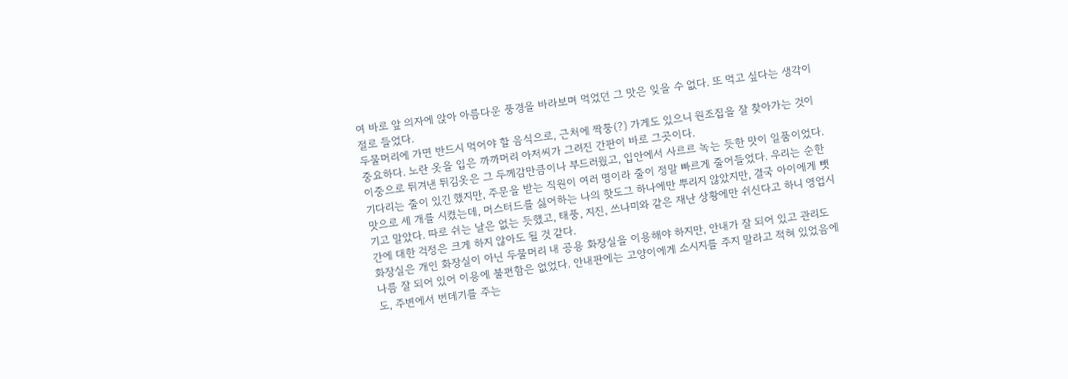여 바로 앞 의자에 앉아 아름다운 풍경을 바라보며 먹었던 그 맛은 잊을 수 없다. 또 먹고 싶다는 생각이 절로 들었다.
두물머리에 가면 반드시 먹어야 할 음식으로, 근처에 짝퉁(?) 가게도 있으니 원조집을 잘 찾아가는 것이 중요하다. 노란 옷을 입은 까까머리 아저씨가 그려진 간판이 바로 그곳이다.
이중으로 튀겨낸 튀김옷은 그 두께감만큼이나 부드러웠고, 입안에서 사르르 녹는 듯한 맛이 일품이었다. 기다리는 줄이 있긴 했지만, 주문을 받는 직원이 여러 명이라 줄이 정말 빠르게 줄어들었다. 우리는 순한 맛으로 세 개를 시켰는데, 머스터드를 싫어하는 나의 핫도그 하나에만 뿌리지 않았지만, 결국 아이에게 뺏기고 말았다. 따로 쉬는 날은 없는 듯했고, 태풍, 지진, 쓰나미와 같은 재난 상황에만 쉬신다고 하니 영업시간에 대한 걱정은 크게 하지 않아도 될 것 같다.
화장실은 개인 화장실이 아닌 두물머리 내 공용 화장실을 이용해야 하지만, 안내가 잘 되어 있고 관리도 나름 잘 되어 있어 이용에 불편함은 없었다. 안내판에는 고양이에게 소시지를 주지 말라고 적혀 있었음에도, 주변에서 번데기를 주는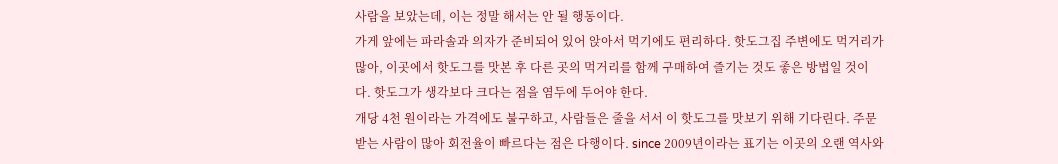사람을 보았는데, 이는 정말 해서는 안 될 행동이다.
가게 앞에는 파라솔과 의자가 준비되어 있어 앉아서 먹기에도 편리하다. 핫도그집 주변에도 먹거리가 많아, 이곳에서 핫도그를 맛본 후 다른 곳의 먹거리를 함께 구매하여 즐기는 것도 좋은 방법일 것이다. 핫도그가 생각보다 크다는 점을 염두에 두어야 한다.
개당 4천 원이라는 가격에도 불구하고, 사람들은 줄을 서서 이 핫도그를 맛보기 위해 기다린다. 주문받는 사람이 많아 회전율이 빠르다는 점은 다행이다. since 2009년이라는 표기는 이곳의 오랜 역사와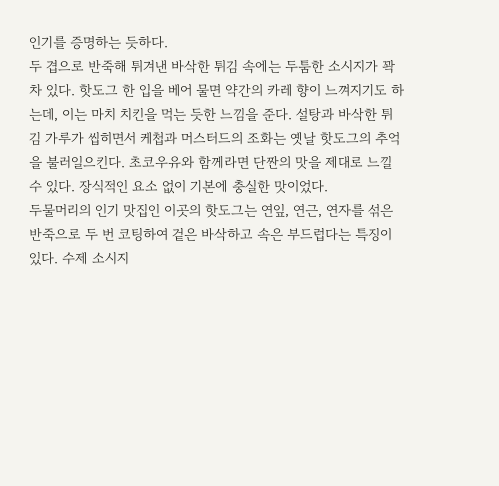인기를 증명하는 듯하다.
두 겹으로 반죽해 튀겨낸 바삭한 튀김 속에는 두툼한 소시지가 꽉 차 있다. 핫도그 한 입을 베어 물면 약간의 카레 향이 느껴지기도 하는데, 이는 마치 치킨을 먹는 듯한 느낌을 준다. 설탕과 바삭한 튀김 가루가 씹히면서 케첩과 머스터드의 조화는 옛날 핫도그의 추억을 불러일으킨다. 초코우유와 함께라면 단짠의 맛을 제대로 느낄 수 있다. 장식적인 요소 없이 기본에 충실한 맛이었다.
두물머리의 인기 맛집인 이곳의 핫도그는 연잎, 연근, 연자를 섞은 반죽으로 두 번 코팅하여 겉은 바삭하고 속은 부드럽다는 특징이 있다. 수제 소시지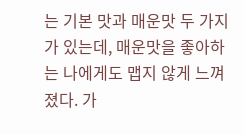는 기본 맛과 매운맛 두 가지가 있는데, 매운맛을 좋아하는 나에게도 맵지 않게 느껴졌다. 가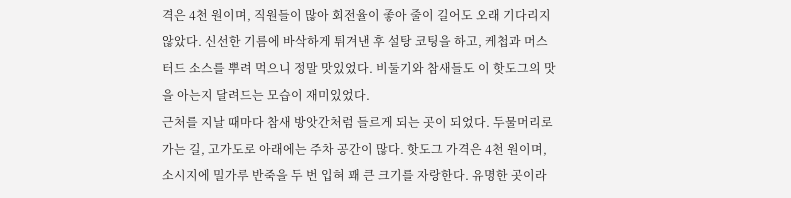격은 4천 원이며, 직원들이 많아 회전율이 좋아 줄이 길어도 오래 기다리지 않았다. 신선한 기름에 바삭하게 튀겨낸 후 설탕 코팅을 하고, 케첩과 머스터드 소스를 뿌려 먹으니 정말 맛있었다. 비둘기와 참새들도 이 핫도그의 맛을 아는지 달려드는 모습이 재미있었다.
근처를 지날 때마다 참새 방앗간처럼 들르게 되는 곳이 되었다. 두물머리로 가는 길, 고가도로 아래에는 주차 공간이 많다. 핫도그 가격은 4천 원이며, 소시지에 밀가루 반죽을 두 번 입혀 꽤 큰 크기를 자랑한다. 유명한 곳이라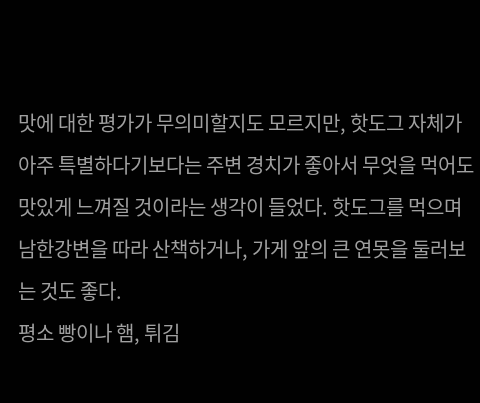맛에 대한 평가가 무의미할지도 모르지만, 핫도그 자체가 아주 특별하다기보다는 주변 경치가 좋아서 무엇을 먹어도 맛있게 느껴질 것이라는 생각이 들었다. 핫도그를 먹으며 남한강변을 따라 산책하거나, 가게 앞의 큰 연못을 둘러보는 것도 좋다.
평소 빵이나 햄, 튀김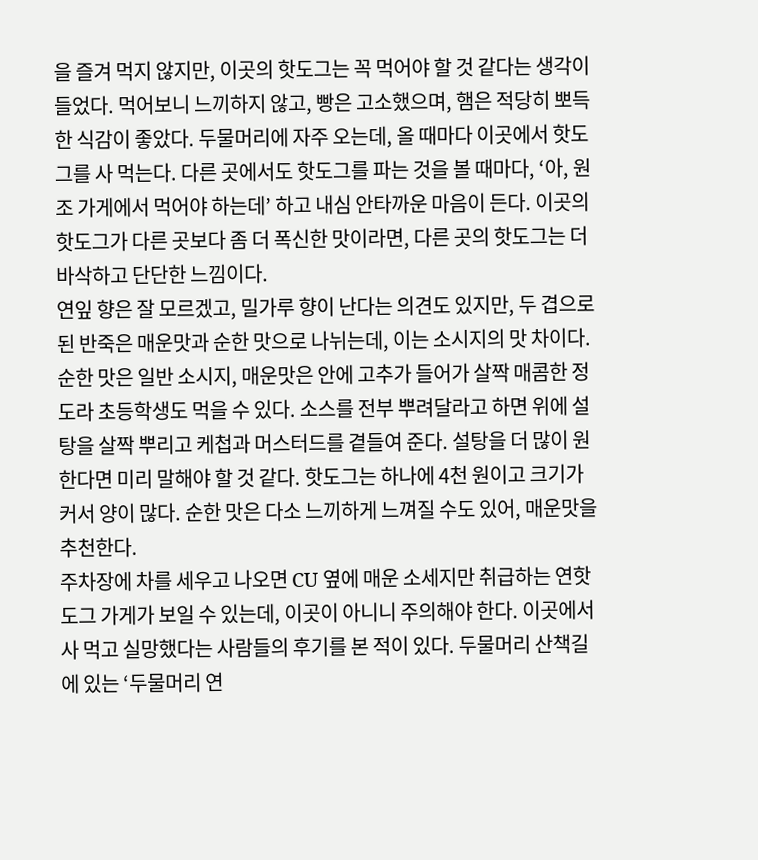을 즐겨 먹지 않지만, 이곳의 핫도그는 꼭 먹어야 할 것 같다는 생각이 들었다. 먹어보니 느끼하지 않고, 빵은 고소했으며, 햄은 적당히 뽀득한 식감이 좋았다. 두물머리에 자주 오는데, 올 때마다 이곳에서 핫도그를 사 먹는다. 다른 곳에서도 핫도그를 파는 것을 볼 때마다, ‘아, 원조 가게에서 먹어야 하는데’ 하고 내심 안타까운 마음이 든다. 이곳의 핫도그가 다른 곳보다 좀 더 폭신한 맛이라면, 다른 곳의 핫도그는 더 바삭하고 단단한 느낌이다.
연잎 향은 잘 모르겠고, 밀가루 향이 난다는 의견도 있지만, 두 겹으로 된 반죽은 매운맛과 순한 맛으로 나뉘는데, 이는 소시지의 맛 차이다. 순한 맛은 일반 소시지, 매운맛은 안에 고추가 들어가 살짝 매콤한 정도라 초등학생도 먹을 수 있다. 소스를 전부 뿌려달라고 하면 위에 설탕을 살짝 뿌리고 케첩과 머스터드를 곁들여 준다. 설탕을 더 많이 원한다면 미리 말해야 할 것 같다. 핫도그는 하나에 4천 원이고 크기가 커서 양이 많다. 순한 맛은 다소 느끼하게 느껴질 수도 있어, 매운맛을 추천한다.
주차장에 차를 세우고 나오면 CU 옆에 매운 소세지만 취급하는 연핫도그 가게가 보일 수 있는데, 이곳이 아니니 주의해야 한다. 이곳에서 사 먹고 실망했다는 사람들의 후기를 본 적이 있다. 두물머리 산책길에 있는 ‘두물머리 연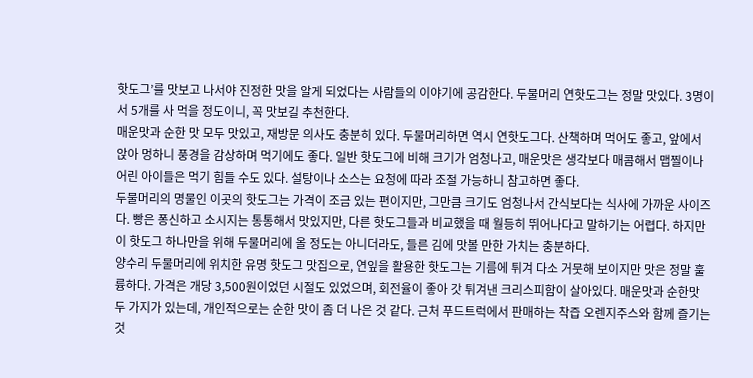핫도그’를 맛보고 나서야 진정한 맛을 알게 되었다는 사람들의 이야기에 공감한다. 두물머리 연핫도그는 정말 맛있다. 3명이서 5개를 사 먹을 정도이니, 꼭 맛보길 추천한다.
매운맛과 순한 맛 모두 맛있고, 재방문 의사도 충분히 있다. 두물머리하면 역시 연핫도그다. 산책하며 먹어도 좋고, 앞에서 앉아 멍하니 풍경을 감상하며 먹기에도 좋다. 일반 핫도그에 비해 크기가 엄청나고, 매운맛은 생각보다 매콤해서 맵찔이나 어린 아이들은 먹기 힘들 수도 있다. 설탕이나 소스는 요청에 따라 조절 가능하니 참고하면 좋다.
두물머리의 명물인 이곳의 핫도그는 가격이 조금 있는 편이지만, 그만큼 크기도 엄청나서 간식보다는 식사에 가까운 사이즈다. 빵은 퐁신하고 소시지는 통통해서 맛있지만, 다른 핫도그들과 비교했을 때 월등히 뛰어나다고 말하기는 어렵다. 하지만 이 핫도그 하나만을 위해 두물머리에 올 정도는 아니더라도, 들른 김에 맛볼 만한 가치는 충분하다.
양수리 두물머리에 위치한 유명 핫도그 맛집으로, 연잎을 활용한 핫도그는 기름에 튀겨 다소 거뭇해 보이지만 맛은 정말 훌륭하다. 가격은 개당 3,500원이었던 시절도 있었으며, 회전율이 좋아 갓 튀겨낸 크리스피함이 살아있다. 매운맛과 순한맛 두 가지가 있는데, 개인적으로는 순한 맛이 좀 더 나은 것 같다. 근처 푸드트럭에서 판매하는 착즙 오렌지주스와 함께 즐기는 것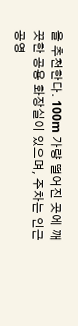을 추천한다. 100m 가량 떨어진 곳에 깨끗한 공용 화장실이 있으며, 주차는 인근 공영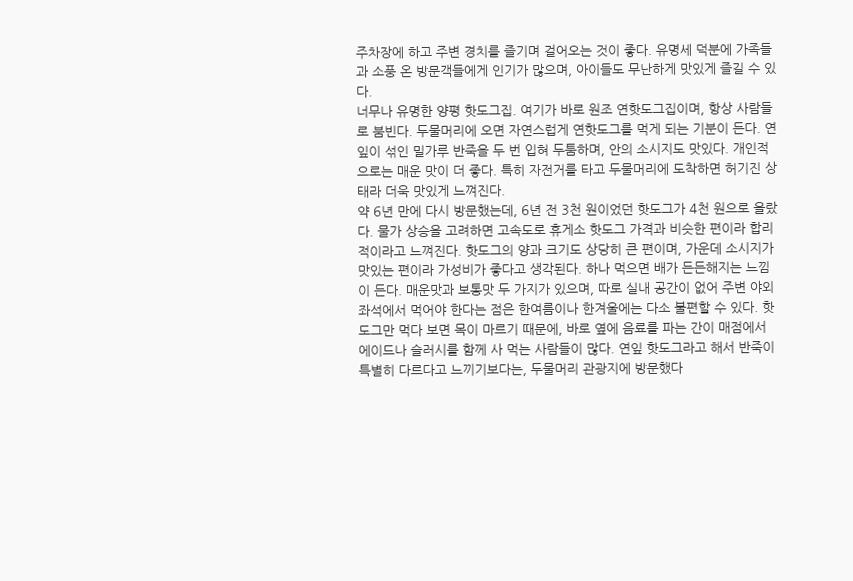주차장에 하고 주변 경치를 즐기며 걸어오는 것이 좋다. 유명세 덕분에 가족들과 소풍 온 방문객들에게 인기가 많으며, 아이들도 무난하게 맛있게 즐길 수 있다.
너무나 유명한 양평 핫도그집. 여기가 바로 원조 연핫도그집이며, 항상 사람들로 붐빈다. 두물머리에 오면 자연스럽게 연핫도그를 먹게 되는 기분이 든다. 연잎이 섞인 밀가루 반죽을 두 번 입혀 두툼하며, 안의 소시지도 맛있다. 개인적으로는 매운 맛이 더 좋다. 특히 자전거를 타고 두물머리에 도착하면 허기진 상태라 더욱 맛있게 느껴진다.
약 6년 만에 다시 방문했는데, 6년 전 3천 원이었던 핫도그가 4천 원으로 올랐다. 물가 상승을 고려하면 고속도로 휴게소 핫도그 가격과 비슷한 편이라 합리적이라고 느껴진다. 핫도그의 양과 크기도 상당히 큰 편이며, 가운데 소시지가 맛있는 편이라 가성비가 좋다고 생각된다. 하나 먹으면 배가 든든해지는 느낌이 든다. 매운맛과 보통맛 두 가지가 있으며, 따로 실내 공간이 없어 주변 야외 좌석에서 먹어야 한다는 점은 한여름이나 한겨울에는 다소 불편할 수 있다. 핫도그만 먹다 보면 목이 마르기 때문에, 바로 옆에 음료를 파는 간이 매점에서 에이드나 슬러시를 함께 사 먹는 사람들이 많다. 연잎 핫도그라고 해서 반죽이 특별히 다르다고 느끼기보다는, 두물머리 관광지에 방문했다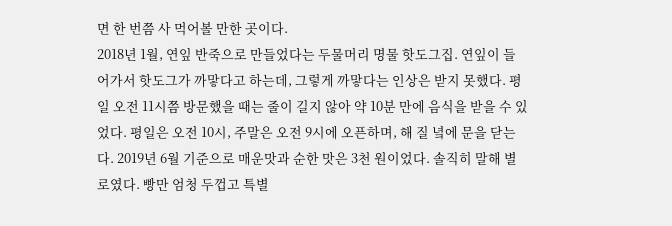면 한 번쯤 사 먹어볼 만한 곳이다.
2018년 1월, 연잎 반죽으로 만들었다는 두물머리 명물 핫도그집. 연잎이 들어가서 핫도그가 까맣다고 하는데, 그렇게 까맣다는 인상은 받지 못했다. 평일 오전 11시쯤 방문했을 때는 줄이 길지 않아 약 10분 만에 음식을 받을 수 있었다. 평일은 오전 10시, 주말은 오전 9시에 오픈하며, 해 질 녘에 문을 닫는다. 2019년 6월 기준으로 매운맛과 순한 맛은 3천 원이었다. 솔직히 말해 별로였다. 빵만 엄청 두껍고 특별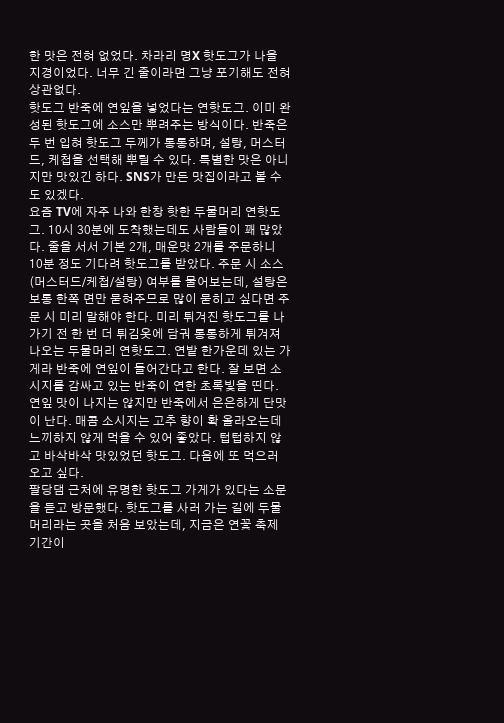한 맛은 전혀 없었다. 차라리 명X 핫도그가 나을 지경이었다. 너무 긴 줄이라면 그냥 포기해도 전혀 상관없다.
핫도그 반죽에 연잎을 넣었다는 연핫도그. 이미 완성된 핫도그에 소스만 뿌려주는 방식이다. 반죽은 두 번 입혀 핫도그 두께가 통통하며, 설탕, 머스터드, 케첩을 선택해 뿌릴 수 있다. 특별한 맛은 아니지만 맛있긴 하다. SNS가 만든 맛집이라고 볼 수도 있겠다.
요즘 TV에 자주 나와 한창 핫한 두물머리 연핫도그. 10시 30분에 도착했는데도 사람들이 꽤 많았다. 줄을 서서 기본 2개, 매운맛 2개를 주문하니 10분 정도 기다려 핫도그를 받았다. 주문 시 소스(머스터드/케첩/설탕) 여부를 물어보는데, 설탕은 보통 한쪽 면만 묻혀주므로 많이 묻히고 싶다면 주문 시 미리 말해야 한다. 미리 튀겨진 핫도그를 나가기 전 한 번 더 튀김옷에 담궈 통통하게 튀겨져 나오는 두물머리 연핫도그. 연밭 한가운데 있는 가게라 반죽에 연잎이 들어간다고 한다. 잘 보면 소시지를 감싸고 있는 반죽이 연한 초록빛을 띤다. 연잎 맛이 나지는 않지만 반죽에서 은은하게 단맛이 난다. 매콤 소시지는 고추 향이 확 올라오는데 느끼하지 않게 먹을 수 있어 좋았다. 텁텁하지 않고 바삭바삭 맛있었던 핫도그. 다음에 또 먹으러 오고 싶다.
팔당댐 근처에 유명한 핫도그 가게가 있다는 소문을 듣고 방문했다. 핫도그를 사러 가는 길에 두물머리라는 곳을 처음 보았는데, 지금은 연꽃 축제 기간이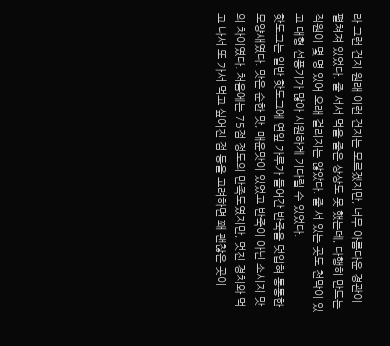라 그런 건지 원래 이런 건지는 모르겠지만, 너무 아름다운 경관이 펼쳐져 있었다. 줄 서서 먹을 줄은 상상도 못 했는데, 다행히 만드는 직원이 몇 명 있어 오래 걸리지는 않았다. 줄 서 있는 곳도 천막이 있고 대형 선풍기가 많아 시원하게 기다릴 수 있었다.
핫도그는 일반 핫도그에 연잎 가루가 들어간 반죽을 덧입혀 통통한 모양새였다. 맛은 순한 맛, 매운맛이 있었고 반죽이 아닌 소시지 맛의 차이였다. 처음에는 75점 정도의 만족도였지만, 멋진 경치와 먹고 나서 또 가서 먹고 싶어진 점 등을 고려하면 꽤 괜찮은 곳이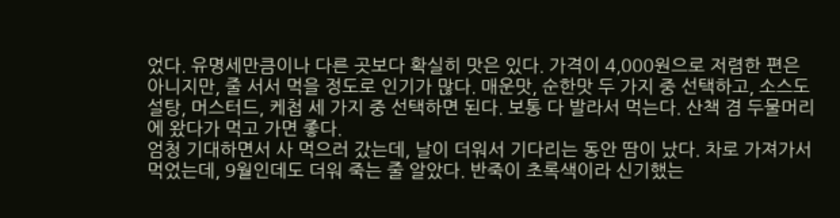었다. 유명세만큼이나 다른 곳보다 확실히 맛은 있다. 가격이 4,000원으로 저렴한 편은 아니지만, 줄 서서 먹을 정도로 인기가 많다. 매운맛, 순한맛 두 가지 중 선택하고, 소스도 설탕, 머스터드, 케첩 세 가지 중 선택하면 된다. 보통 다 발라서 먹는다. 산책 겸 두물머리에 왔다가 먹고 가면 좋다.
엄청 기대하면서 사 먹으러 갔는데, 날이 더워서 기다리는 동안 땀이 났다. 차로 가져가서 먹었는데, 9월인데도 더워 죽는 줄 알았다. 반죽이 초록색이라 신기했는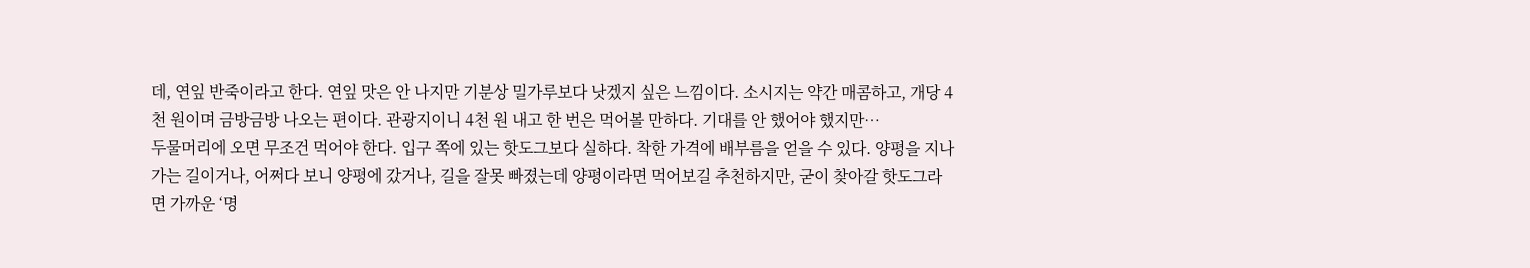데, 연잎 반죽이라고 한다. 연잎 맛은 안 나지만 기분상 밀가루보다 낫겠지 싶은 느낌이다. 소시지는 약간 매콤하고, 개당 4천 원이며 금방금방 나오는 편이다. 관광지이니 4천 원 내고 한 번은 먹어볼 만하다. 기대를 안 했어야 했지만…
두물머리에 오면 무조건 먹어야 한다. 입구 쪽에 있는 핫도그보다 실하다. 착한 가격에 배부름을 얻을 수 있다. 양평을 지나가는 길이거나, 어쩌다 보니 양평에 갔거나, 길을 잘못 빠졌는데 양평이라면 먹어보길 추천하지만, 굳이 찾아갈 핫도그라면 가까운 ‘명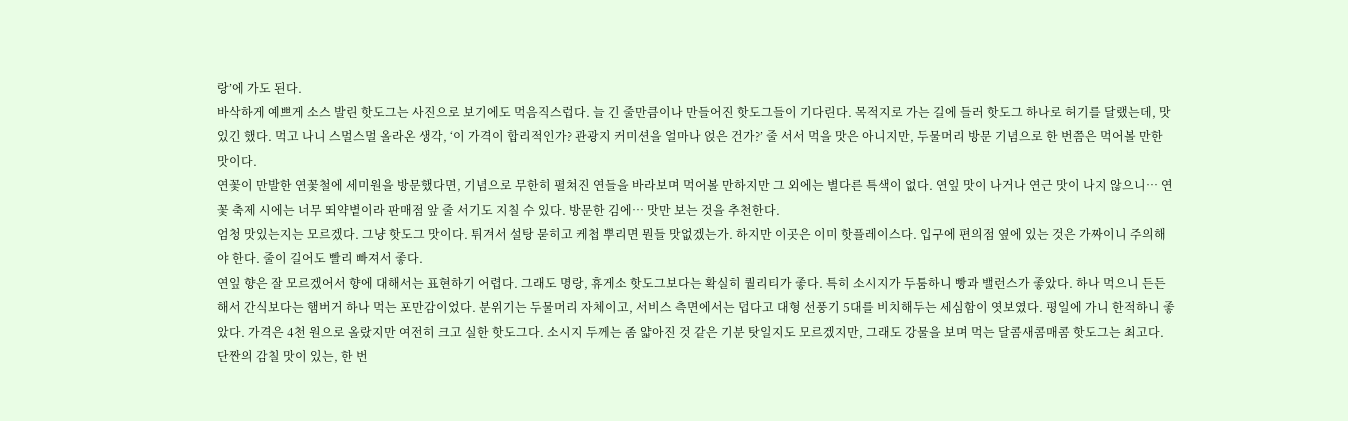랑’에 가도 된다.
바삭하게 예쁘게 소스 발린 핫도그는 사진으로 보기에도 먹음직스럽다. 늘 긴 줄만큼이나 만들어진 핫도그들이 기다린다. 목적지로 가는 길에 들러 핫도그 하나로 허기를 달랬는데, 맛있긴 했다. 먹고 나니 스멀스멀 올라온 생각, ‘이 가격이 합리적인가? 관광지 커미션을 얼마나 얹은 건가?’ 줄 서서 먹을 맛은 아니지만, 두물머리 방문 기념으로 한 번쯤은 먹어볼 만한 맛이다.
연꽃이 만발한 연꽃철에 세미원을 방문했다면, 기념으로 무한히 펼쳐진 연들을 바라보며 먹어볼 만하지만 그 외에는 별다른 특색이 없다. 연잎 맛이 나거나 연근 맛이 나지 않으니… 연꽃 축제 시에는 너무 뙤약볕이라 판매점 앞 줄 서기도 지칠 수 있다. 방문한 김에… 맛만 보는 것을 추천한다.
엄청 맛있는지는 모르겠다. 그냥 핫도그 맛이다. 튀겨서 설탕 묻히고 케첩 뿌리면 뭔들 맛없겠는가. 하지만 이곳은 이미 핫플레이스다. 입구에 편의점 옆에 있는 것은 가짜이니 주의해야 한다. 줄이 길어도 빨리 빠져서 좋다.
연잎 향은 잘 모르겠어서 향에 대해서는 표현하기 어렵다. 그래도 명랑, 휴게소 핫도그보다는 확실히 퀄리티가 좋다. 특히 소시지가 두툼하니 빵과 밸런스가 좋았다. 하나 먹으니 든든해서 간식보다는 햄버거 하나 먹는 포만감이었다. 분위기는 두물머리 자체이고, 서비스 측면에서는 덥다고 대형 선풍기 5대를 비치해두는 세심함이 엿보였다. 평일에 가니 한적하니 좋았다. 가격은 4천 원으로 올랐지만 여전히 크고 실한 핫도그다. 소시지 두께는 좀 얇아진 것 같은 기분 탓일지도 모르겠지만, 그래도 강물을 보며 먹는 달콤새콤매콤 핫도그는 최고다.
단짠의 감칠 맛이 있는, 한 번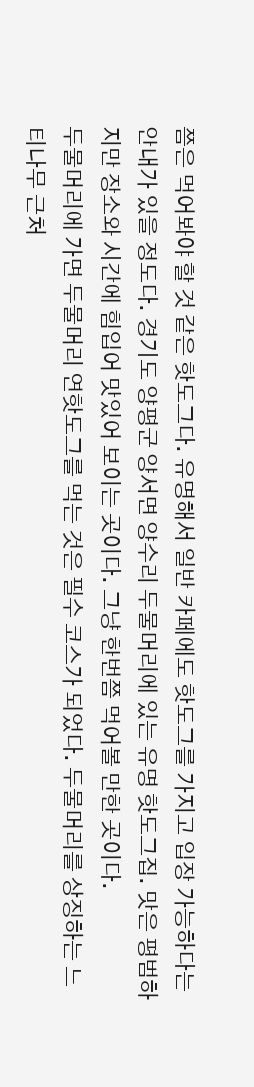쯤은 먹어봐야 할 것 같은 핫도그다. 유명해서 일반 카페에도 핫도그를 가지고 입장 가능하다는 안내가 있을 정도다. 경기도 양평군 양서면 양수리 두물머리에 있는 유명 핫도그집. 맛은 평범하지만 장소와 시간에 힘입어 맛있어 보이는 곳이다. 그냥 한번쯤 먹어볼 만한 곳이다.
두물머리에 가면 두물머리 연핫도그를 먹는 것은 필수 코스가 되었다. 두물머리를 상징하는 느티나무 근처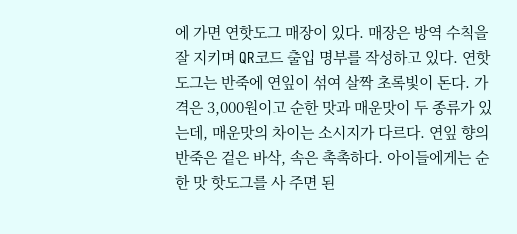에 가면 연핫도그 매장이 있다. 매장은 방역 수칙을 잘 지키며 QR코드 출입 명부를 작성하고 있다. 연핫도그는 반죽에 연잎이 섞여 살짝 초록빛이 돈다. 가격은 3,000원이고 순한 맛과 매운맛이 두 종류가 있는데, 매운맛의 차이는 소시지가 다르다. 연잎 향의 반죽은 겉은 바삭, 속은 촉촉하다. 아이들에게는 순한 맛 핫도그를 사 주면 된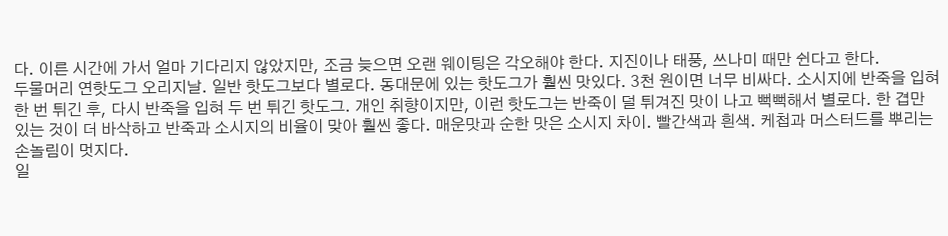다. 이른 시간에 가서 얼마 기다리지 않았지만, 조금 늦으면 오랜 웨이팅은 각오해야 한다. 지진이나 태풍, 쓰나미 때만 쉰다고 한다.
두물머리 연핫도그 오리지날. 일반 핫도그보다 별로다. 동대문에 있는 핫도그가 훨씬 맛있다. 3천 원이면 너무 비싸다. 소시지에 반죽을 입혀 한 번 튀긴 후, 다시 반죽을 입혀 두 번 튀긴 핫도그. 개인 취향이지만, 이런 핫도그는 반죽이 덜 튀겨진 맛이 나고 뻑뻑해서 별로다. 한 겹만 있는 것이 더 바삭하고 반죽과 소시지의 비율이 맞아 훨씬 좋다. 매운맛과 순한 맛은 소시지 차이. 빨간색과 흰색. 케첩과 머스터드를 뿌리는 손놀림이 멋지다.
일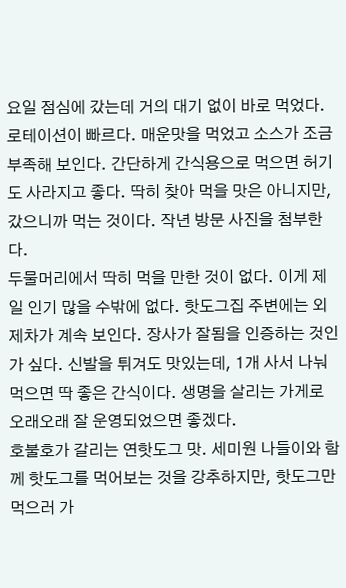요일 점심에 갔는데 거의 대기 없이 바로 먹었다. 로테이션이 빠르다. 매운맛을 먹었고 소스가 조금 부족해 보인다. 간단하게 간식용으로 먹으면 허기도 사라지고 좋다. 딱히 찾아 먹을 맛은 아니지만, 갔으니까 먹는 것이다. 작년 방문 사진을 첨부한다.
두물머리에서 딱히 먹을 만한 것이 없다. 이게 제일 인기 많을 수밖에 없다. 핫도그집 주변에는 외제차가 계속 보인다. 장사가 잘됨을 인증하는 것인가 싶다. 신발을 튀겨도 맛있는데, 1개 사서 나눠 먹으면 딱 좋은 간식이다. 생명을 살리는 가게로 오래오래 잘 운영되었으면 좋겠다.
호불호가 갈리는 연핫도그 맛. 세미원 나들이와 함께 핫도그를 먹어보는 것을 강추하지만, 핫도그만 먹으러 가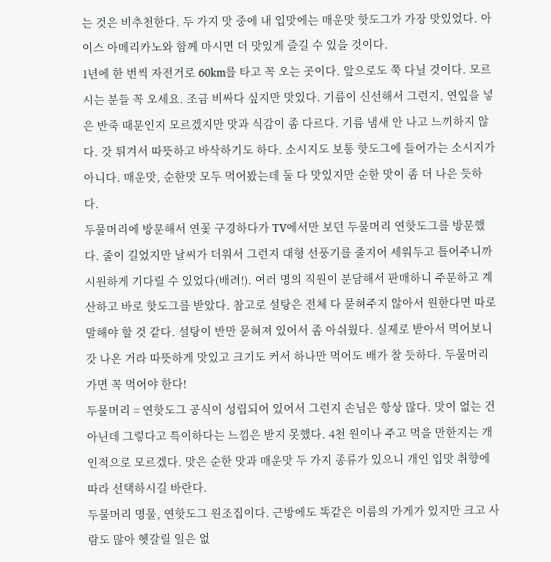는 것은 비추천한다. 두 가지 맛 중에 내 입맛에는 매운맛 핫도그가 가장 맛있었다. 아이스 아메리카노와 함께 마시면 더 맛있게 즐길 수 있을 것이다.
1년에 한 번씩 자전거로 60km를 타고 꼭 오는 곳이다. 앞으로도 쭉 다닐 것이다. 모르시는 분들 꼭 오세요. 조금 비싸다 싶지만 맛있다. 기름이 신선해서 그런지, 연잎을 넣은 반죽 때문인지 모르겠지만 맛과 식감이 좀 다르다. 기름 냄새 안 나고 느끼하지 않다. 갓 튀겨서 따뜻하고 바삭하기도 하다. 소시지도 보통 핫도그에 들어가는 소시지가 아니다. 매운맛, 순한맛 모두 먹어봤는데 둘 다 맛있지만 순한 맛이 좀 더 나은 듯하다.
두물머리에 방문해서 연꽃 구경하다가 TV에서만 보던 두물머리 연핫도그를 방문했다. 줄이 길었지만 날씨가 더워서 그런지 대형 선풍기를 줄지어 세워두고 틀어주니까 시원하게 기다릴 수 있었다(배려!). 여러 명의 직원이 분담해서 판매하니 주문하고 계산하고 바로 핫도그를 받았다. 참고로 설탕은 전체 다 묻혀주지 않아서 원한다면 따로 말해야 할 것 같다. 설탕이 반만 묻혀져 있어서 좀 아쉬웠다. 실제로 받아서 먹어보니 갓 나온 거라 따뜻하게 맛있고 크기도 커서 하나만 먹어도 배가 찰 듯하다. 두물머리 가면 꼭 먹어야 한다!
두물머리 = 연핫도그 공식이 성립되어 있어서 그런지 손님은 항상 많다. 맛이 없는 건 아닌데 그렇다고 특이하다는 느낌은 받지 못했다. 4천 원이나 주고 먹을 만한지는 개인적으로 모르겠다. 맛은 순한 맛과 매운맛 두 가지 종류가 있으니 개인 입맛 취향에 따라 선택하시길 바란다.
두물머리 명물, 연핫도그 원조집이다. 근방에도 똑같은 이름의 가게가 있지만 크고 사람도 많아 헷갈릴 일은 없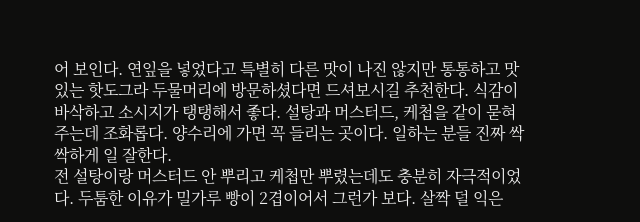어 보인다. 연잎을 넣었다고 특별히 다른 맛이 나진 않지만 통통하고 맛있는 핫도그라 두물머리에 방문하셨다면 드셔보시길 추천한다. 식감이 바삭하고 소시지가 탱탱해서 좋다. 설탕과 머스터드, 케첩을 같이 묻혀주는데 조화롭다. 양수리에 가면 꼭 들리는 곳이다. 일하는 분들 진짜 싹싹하게 일 잘한다.
전 설탕이랑 머스터드 안 뿌리고 케첩만 뿌렸는데도 충분히 자극적이었다. 두툼한 이유가 밀가루 빵이 2겹이어서 그런가 보다. 살짝 덜 익은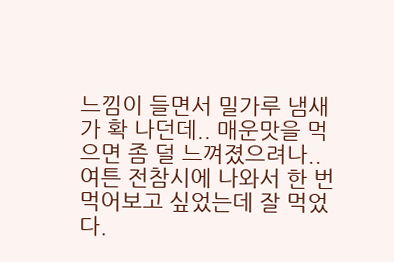느낌이 들면서 밀가루 냄새가 확 나던데.. 매운맛을 먹으면 좀 덜 느껴졌으려나.. 여튼 전참시에 나와서 한 번 먹어보고 싶었는데 잘 먹었다.